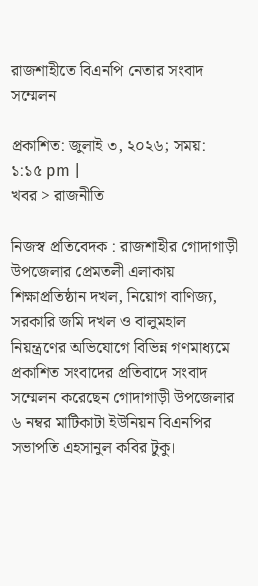রাজশাহীতে বিএনপি নেতার সংবাদ সম্মেলন

প্রকাশিত: জুলাই ৩, ২০২৬; সময়: ১:১৫ pm |
খবর > রাজনীতি

নিজস্ব প্রতিবেদক : রাজশাহীর গোদাগাড়ী উপজেলার প্রেমতলী এলাকায় শিক্ষাপ্রতিষ্ঠান দখল, নিয়োগ বাণিজ্য, সরকারি জমি দখল ও বালুমহাল নিয়ন্ত্রণের অভিযোগে বিভিন্ন গণমাধ্যমে প্রকাশিত সংবাদের প্রতিবাদে সংবাদ সম্মেলন করেছেন গোদাগাড়ী উপজেলার ৬ নম্বর মাটিকাটা ইউনিয়ন বিএনপির সভাপতি এহসানুল কবির টুকু।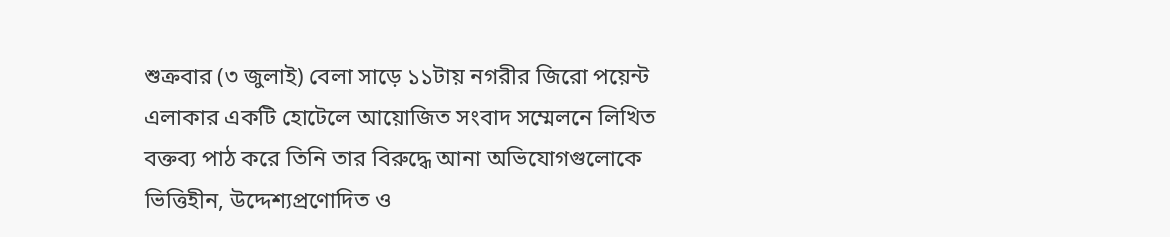শুক্রবার (৩ জুলাই) বেলা সাড়ে ১১টায় নগরীর জিরো পয়েন্ট এলাকার একটি হোটেলে আয়োজিত সংবাদ সম্মেলনে লিখিত বক্তব্য পাঠ করে তিনি তার বিরুদ্ধে আনা অভিযোগগুলোকে ভিত্তিহীন, উদ্দেশ্যপ্রণোদিত ও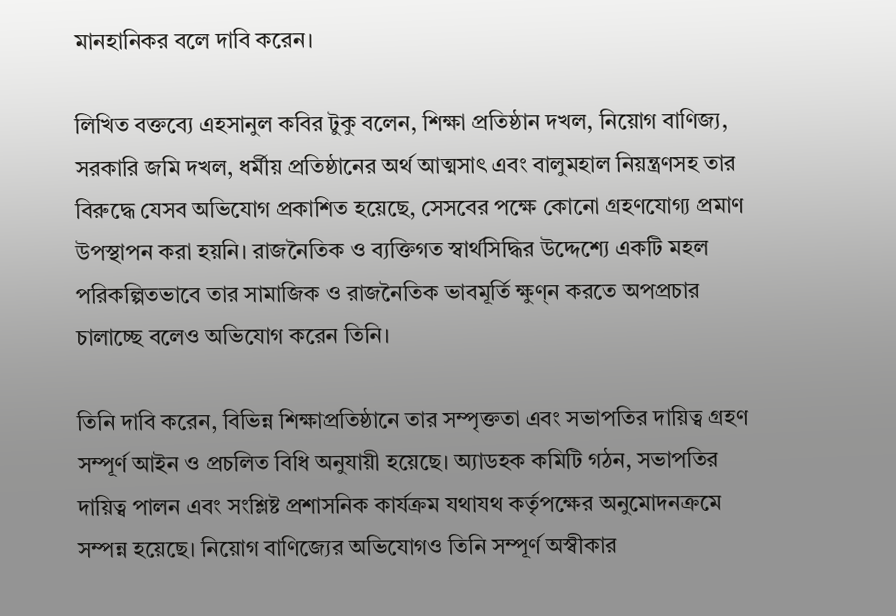মানহানিকর বলে দাবি করেন।

লিখিত বক্তব্যে এহসানুল কবির টুকু বলেন, শিক্ষা প্রতিষ্ঠান দখল, নিয়োগ বাণিজ্য, সরকারি জমি দখল, ধর্মীয় প্রতিষ্ঠানের অর্থ আত্মসাৎ এবং বালুমহাল নিয়ন্ত্রণসহ তার বিরুদ্ধে যেসব অভিযোগ প্রকাশিত হয়েছে, সেসবের পক্ষে কোনো গ্রহণযোগ্য প্রমাণ উপস্থাপন করা হয়নি। রাজনৈতিক ও ব্যক্তিগত স্বার্থসিদ্ধির উদ্দেশ্যে একটি মহল পরিকল্পিতভাবে তার সামাজিক ও রাজনৈতিক ভাবমূর্তি ক্ষুণ্ন করতে অপপ্রচার চালাচ্ছে বলেও অভিযোগ করেন তিনি।

তিনি দাবি করেন, বিভিন্ন শিক্ষাপ্রতিষ্ঠানে তার সম্পৃক্ততা এবং সভাপতির দায়িত্ব গ্রহণ সম্পূর্ণ আইন ও প্রচলিত বিধি অনুযায়ী হয়েছে। অ্যাডহক কমিটি গঠন, সভাপতির দায়িত্ব পালন এবং সংশ্লিষ্ট প্রশাসনিক কার্যক্রম যথাযথ কর্তৃপক্ষের অনুমোদনক্রমে সম্পন্ন হয়েছে। নিয়োগ বাণিজ্যের অভিযোগও তিনি সম্পূর্ণ অস্বীকার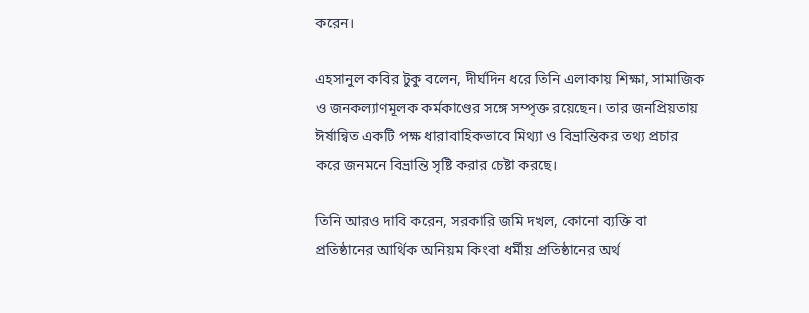করেন।

এহসানুল কবির টুকু বলেন, দীর্ঘদিন ধরে তিনি এলাকায় শিক্ষা, সামাজিক ও জনকল্যাণমূলক কর্মকাণ্ডের সঙ্গে সম্পৃক্ত রয়েছেন। তার জনপ্রিয়তায় ঈর্ষান্বিত একটি পক্ষ ধারাবাহিকভাবে মিথ্যা ও বিভ্রান্তিকর তথ্য প্রচার করে জনমনে বিভ্রান্তি সৃষ্টি করার চেষ্টা করছে।

তিনি আরও দাবি করেন, সরকারি জমি দখল, কোনো ব্যক্তি বা প্রতিষ্ঠানের আর্থিক অনিয়ম কিংবা ধর্মীয় প্রতিষ্ঠানের অর্থ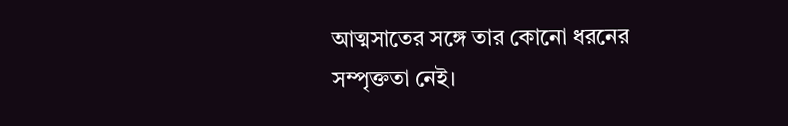আত্মসাতের সঙ্গে তার কোনো ধরনের সম্পৃক্ততা নেই।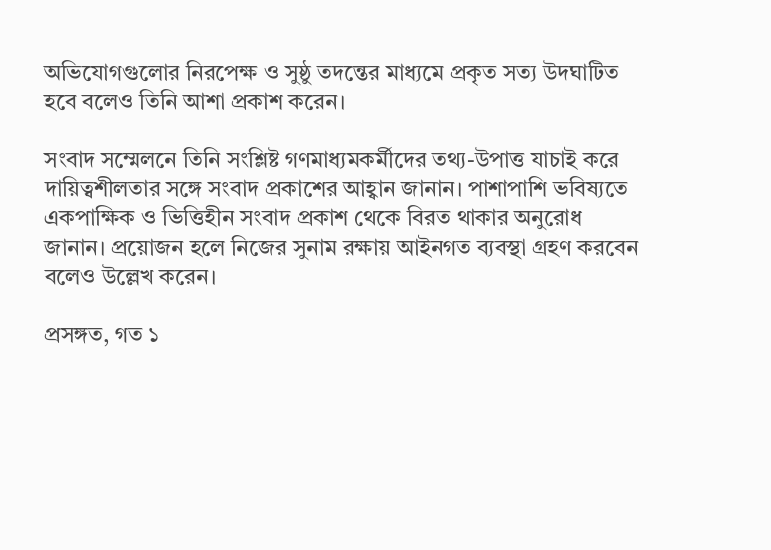অভিযোগগুলোর নিরপেক্ষ ও সুষ্ঠু তদন্তের মাধ্যমে প্রকৃত সত্য উদঘাটিত হবে বলেও তিনি আশা প্রকাশ করেন।

সংবাদ সম্মেলনে তিনি সংশ্লিষ্ট গণমাধ্যমকর্মীদের তথ্য-উপাত্ত যাচাই করে দায়িত্বশীলতার সঙ্গে সংবাদ প্রকাশের আহ্বান জানান। পাশাপাশি ভবিষ্যতে একপাক্ষিক ও ভিত্তিহীন সংবাদ প্রকাশ থেকে বিরত থাকার অনুরোধ জানান। প্রয়োজন হলে নিজের সুনাম রক্ষায় আইনগত ব্যবস্থা গ্রহণ করবেন বলেও উল্লেখ করেন।

প্রসঙ্গত, গত ১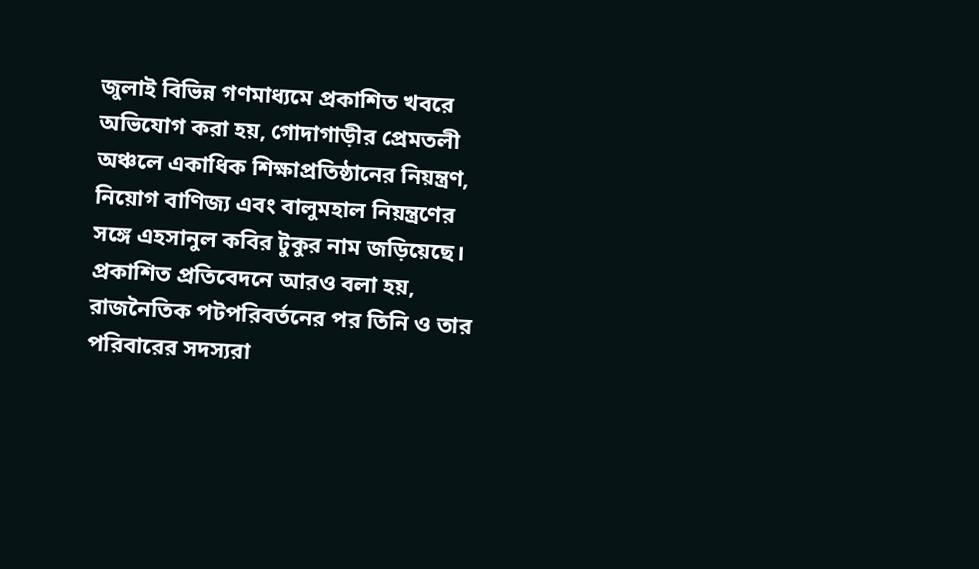জুলাই বিভিন্ন গণমাধ্যমে প্রকাশিত খবরে অভিযোগ করা হয়, গোদাগাড়ীর প্রেমতলী অঞ্চলে একাধিক শিক্ষাপ্রতিষ্ঠানের নিয়ন্ত্রণ, নিয়োগ বাণিজ্য এবং বালুমহাল নিয়ন্ত্রণের সঙ্গে এহসানুল কবির টুকুর নাম জড়িয়েছে। প্রকাশিত প্রতিবেদনে আরও বলা হয়, রাজনৈতিক পটপরিবর্তনের পর তিনি ও তার পরিবারের সদস্যরা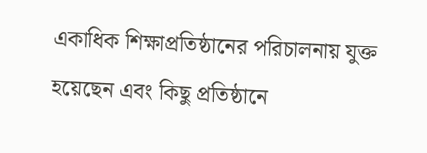একাধিক শিক্ষাপ্রতিষ্ঠানের পরিচালনায় যুক্ত হয়েছেন এবং কিছু প্রতিষ্ঠানে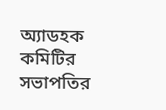অ্যাডহক কমিটির সভাপতির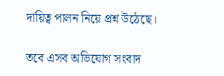দায়িত্ব পালন নিয়ে প্রশ্ন উঠেছে।

তবে এসব অভিযোগ সংবাদ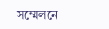সম্মেলনে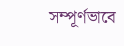সম্পূর্ণভাবে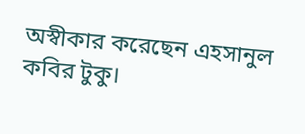অস্বীকার করেছেন এহসানুল কবির টুকু।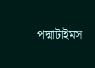পদ্মাটাইমস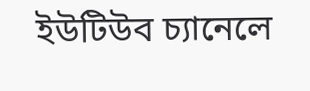ইউটিউব চ্যানেলে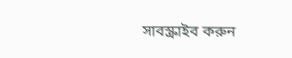সাবস্ক্রাইব করুন